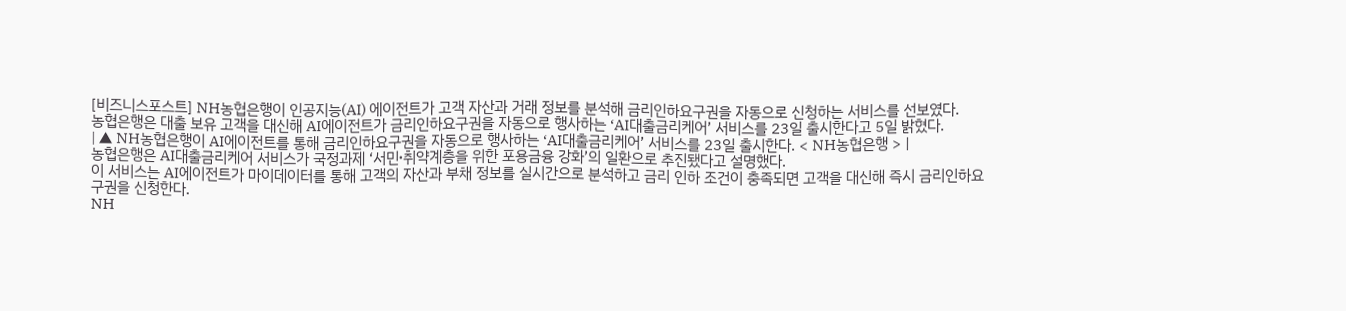[비즈니스포스트] NH농협은행이 인공지능(AI) 에이전트가 고객 자산과 거래 정보를 분석해 금리인하요구권을 자동으로 신청하는 서비스를 선보였다.
농협은행은 대출 보유 고객을 대신해 AI에이전트가 금리인하요구권을 자동으로 행사하는 ‘AI대출금리케어’ 서비스를 23일 출시한다고 5일 밝혔다.
| ▲ NH농협은행이 AI에이전트를 통해 금리인하요구권을 자동으로 행사하는 ‘AI대출금리케어’ 서비스를 23일 출시한다. < NH농협은행 > |
농협은행은 AI대출금리케어 서비스가 국정과제 ‘서민ᐧ취약계층을 위한 포용금융 강화’의 일환으로 추진됐다고 설명했다.
이 서비스는 AI에이전트가 마이데이터를 통해 고객의 자산과 부채 정보를 실시간으로 분석하고 금리 인하 조건이 충족되면 고객을 대신해 즉시 금리인하요구권을 신청한다.
NH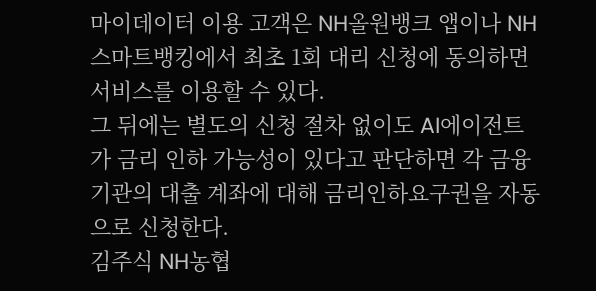마이데이터 이용 고객은 NH올원뱅크 앱이나 NH스마트뱅킹에서 최초 1회 대리 신청에 동의하면 서비스를 이용할 수 있다.
그 뒤에는 별도의 신청 절차 없이도 AI에이전트가 금리 인하 가능성이 있다고 판단하면 각 금융기관의 대출 계좌에 대해 금리인하요구권을 자동으로 신청한다.
김주식 NH농협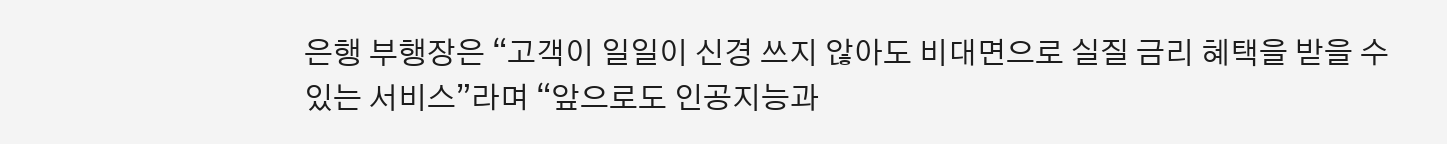은행 부행장은 “고객이 일일이 신경 쓰지 않아도 비대면으로 실질 금리 혜택을 받을 수 있는 서비스”라며 “앞으로도 인공지능과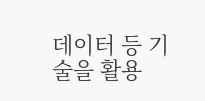데이터 등 기술을 활용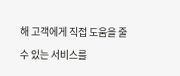해 고객에게 직접 도움을 줄 수 있는 서비스를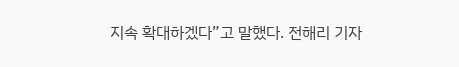지속 확대하겠다”고 말했다. 전해리 기자